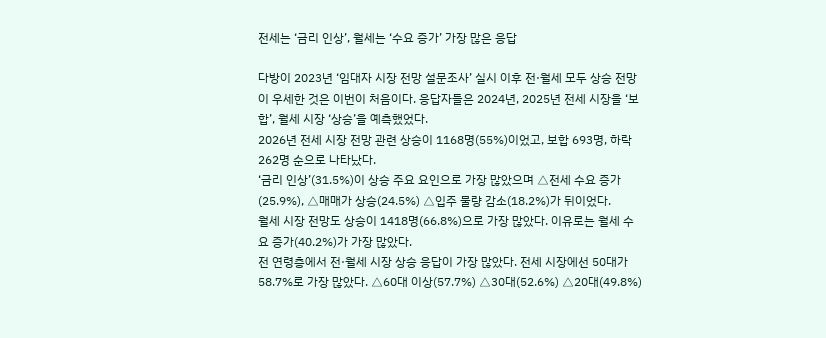전세는 ‘금리 인상’, 월세는 ‘수요 증가’ 가장 많은 응답

다방이 2023년 ‘임대자 시장 전망 설문조사’ 실시 이후 전·월세 모두 상승 전망이 우세한 것은 이번이 처음이다. 응답자들은 2024년, 2025년 전세 시장을 ‘보합’, 월세 시장 ‘상승’을 예측했었다.
2026년 전세 시장 전망 관련 상승이 1168명(55%)이었고, 보합 693명, 하락 262명 순으로 나타났다.
‘금리 인상’(31.5%)이 상승 주요 요인으로 가장 많았으며 △전세 수요 증가(25.9%), △매매가 상승(24.5%) △입주 물량 감소(18.2%)가 뒤이었다.
월세 시장 전망도 상승이 1418명(66.8%)으로 가장 많았다. 이유로는 월세 수요 증가(40.2%)가 가장 많았다.
전 연령층에서 전·월세 시장 상승 응답이 가장 많았다. 전세 시장에선 50대가 58.7%로 가장 많았다. △60대 이상(57.7%) △30대(52.6%) △20대(49.8%)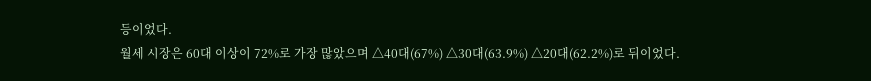등이었다.
월세 시장은 60대 이상이 72%로 가장 많았으며 △40대(67%) △30대(63.9%) △20대(62.2%)로 뒤이었다.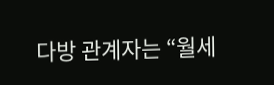다방 관계자는 “월세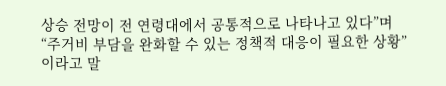상승 전망이 전 연령대에서 공통적으로 나타나고 있다”며 “주거비 부담을 완화할 수 있는 정책적 대응이 필요한 상황”이라고 말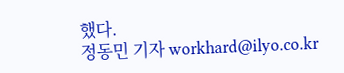했다.
정동민 기자 workhard@ilyo.co.kr